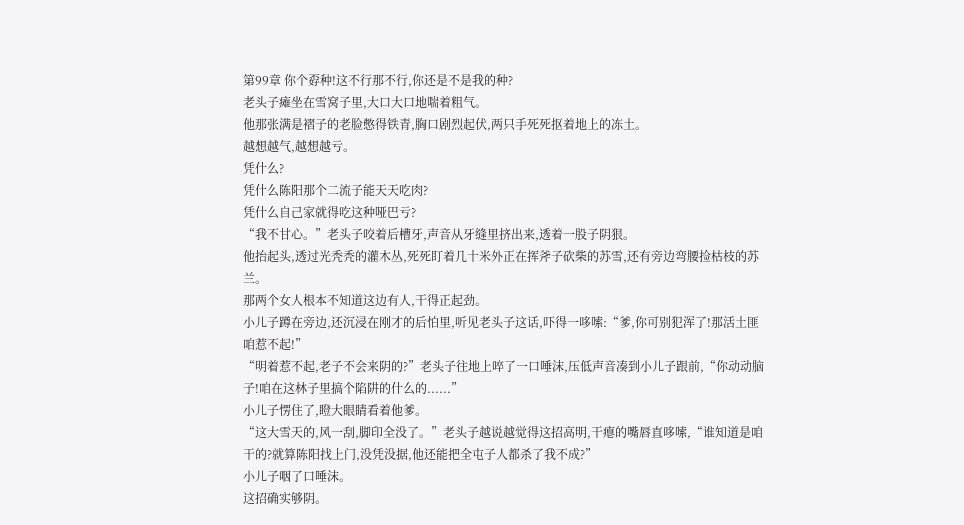第99章 你个孬种!这不行那不行,你还是不是我的种?
老头子瘫坐在雪窝子里,大口大口地喘着粗气。
他那张满是褶子的老脸憋得铁青,胸口剧烈起伏,两只手死死抠着地上的冻土。
越想越气,越想越亏。
凭什么?
凭什么陈阳那个二流子能天天吃肉?
凭什么自己家就得吃这种哑巴亏?
“我不甘心。”老头子咬着后槽牙,声音从牙缝里挤出来,透着一股子阴狠。
他抬起头,透过光秃秃的灌木丛,死死盯着几十米外正在挥斧子砍柴的苏雪,还有旁边弯腰捡枯枝的苏兰。
那两个女人根本不知道这边有人,干得正起劲。
小儿子蹲在旁边,还沉浸在刚才的后怕里,听见老头子这话,吓得一哆嗦:“爹,你可别犯浑了!那活土匪咱惹不起!”
“明着惹不起,老子不会来阴的?”老头子往地上啐了一口唾沫,压低声音凑到小儿子跟前,“你动动脑子!咱在这林子里搞个陷阱的什么的......”
小儿子愣住了,瞪大眼睛看着他爹。
“这大雪天的,风一刮,脚印全没了。”老头子越说越觉得这招高明,干瘪的嘴唇直哆嗦,“谁知道是咱干的?就算陈阳找上门,没凭没据,他还能把全屯子人都杀了我不成?”
小儿子咽了口唾沫。
这招确实够阴。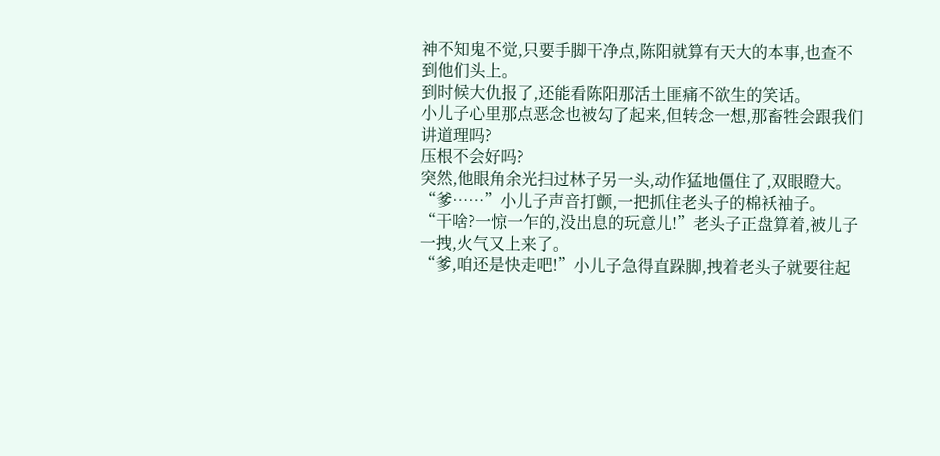神不知鬼不觉,只要手脚干净点,陈阳就算有天大的本事,也查不到他们头上。
到时候大仇报了,还能看陈阳那活土匪痛不欲生的笑话。
小儿子心里那点恶念也被勾了起来,但转念一想,那畜牲会跟我们讲道理吗?
压根不会好吗?
突然,他眼角余光扫过林子另一头,动作猛地僵住了,双眼瞪大。
“爹……”小儿子声音打颤,一把抓住老头子的棉袄袖子。
“干啥?一惊一乍的,没出息的玩意儿!”老头子正盘算着,被儿子一拽,火气又上来了。
“爹,咱还是快走吧!”小儿子急得直跺脚,拽着老头子就要往起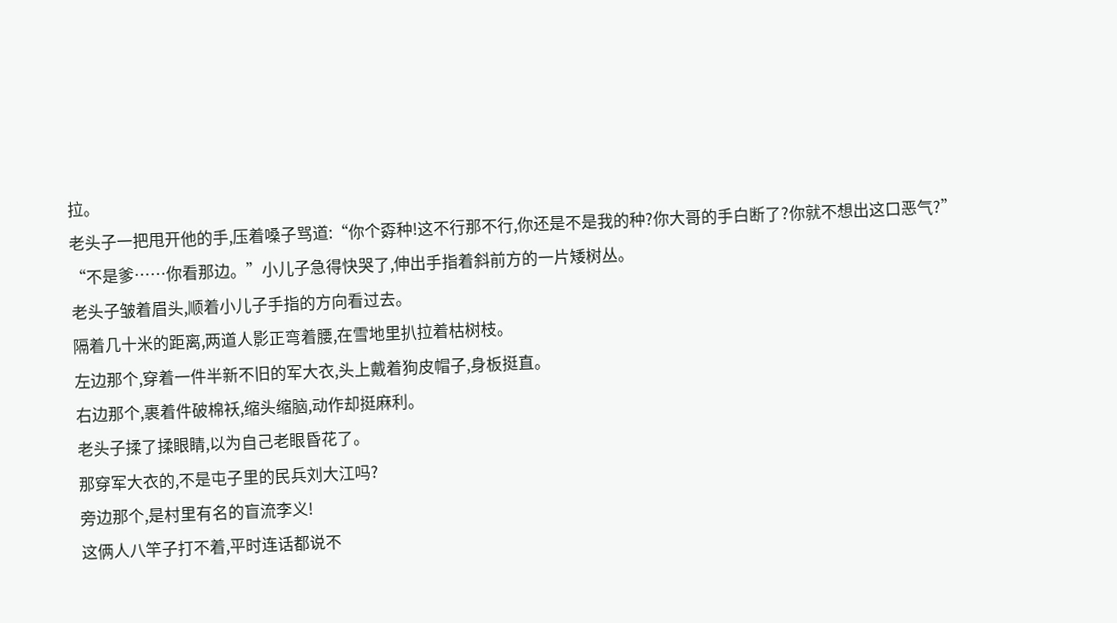拉。
老头子一把甩开他的手,压着嗓子骂道:“你个孬种!这不行那不行,你还是不是我的种?你大哥的手白断了?你就不想出这口恶气?”
“不是爹……你看那边。”小儿子急得快哭了,伸出手指着斜前方的一片矮树丛。
老头子皱着眉头,顺着小儿子手指的方向看过去。
隔着几十米的距离,两道人影正弯着腰,在雪地里扒拉着枯树枝。
左边那个,穿着一件半新不旧的军大衣,头上戴着狗皮帽子,身板挺直。
右边那个,裹着件破棉袄,缩头缩脑,动作却挺麻利。
老头子揉了揉眼睛,以为自己老眼昏花了。
那穿军大衣的,不是屯子里的民兵刘大江吗?
旁边那个,是村里有名的盲流李义!
这俩人八竿子打不着,平时连话都说不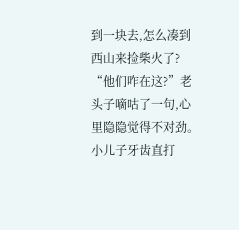到一块去,怎么凑到西山来捡柴火了?
“他们咋在这?”老头子嘀咕了一句,心里隐隐觉得不对劲。
小儿子牙齿直打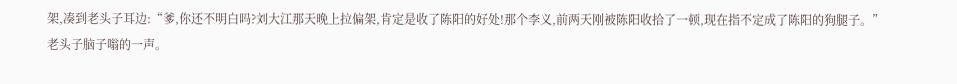架,凑到老头子耳边:“爹,你还不明白吗?刘大江那天晚上拉偏架,肯定是收了陈阳的好处!那个李义,前两天刚被陈阳收拾了一顿,现在指不定成了陈阳的狗腿子。”
老头子脑子嗡的一声。